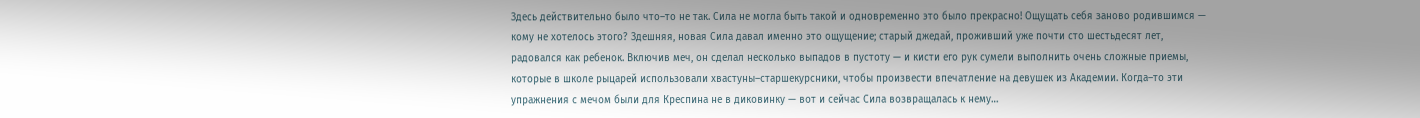Здесь действительно было что–то не так. Сила не могла быть такой и одновременно это было прекрасно! Ощущать себя заново родившимся — кому не хотелось этого? Здешняя, новая Сила давал именно это ощущение; старый джедай, проживший уже почти сто шестьдесят лет, радовался как ребенок. Включив меч, он сделал несколько выпадов в пустоту — и кисти его рук сумели выполнить очень сложные приемы, которые в школе рыцарей использовали хвастуны–старшекурсники, чтобы произвести впечатление на девушек из Академии. Когда–то эти упражнения с мечом были для Креспина не в диковинку — вот и сейчас Сила возвращалась к нему…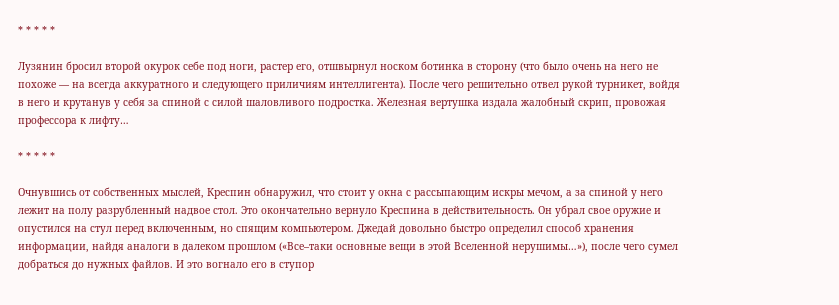* * * * *

Лузянин бросил второй окурок себе под ноги, растер его, отшвырнул носком ботинка в сторону (что было очень на него не похоже — на всегда аккуратного и следующего приличиям интеллигента). После чего решительно отвел рукой турникет, войдя в него и крутанув у себя за спиной с силой шаловливого подростка. Железная вертушка издала жалобный скрип, провожая профессора к лифту…

* * * * *

Очнувшись от собственных мыслей, Креспин обнаружил, что стоит у окна с рассыпающим искры мечом, а за спиной у него лежит на полу разрубленный надвое стол. Это окончательно вернуло Креспина в действительность. Он убрал свое оружие и опустился на стул перед включенным, но спящим компьютером. Джедай довольно быстро определил способ хранения информации, найдя аналоги в далеком прошлом («Все–таки основные вещи в этой Вселенной нерушимы…»), после чего сумел добраться до нужных файлов. И это вогнало его в ступор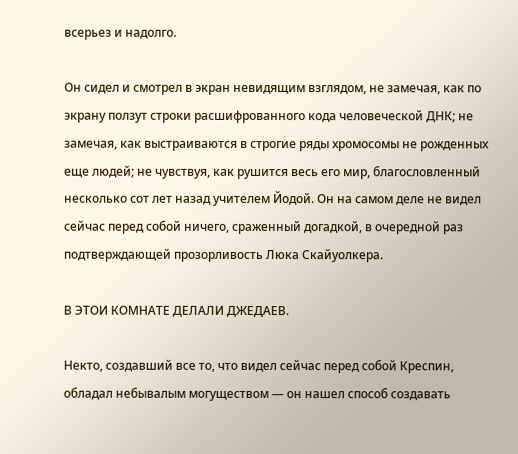всерьез и надолго.

Он сидел и смотрел в экран невидящим взглядом, не замечая, как по экрану ползут строки расшифрованного кода человеческой ДНК; не замечая, как выстраиваются в строгие ряды хромосомы не рожденных еще людей; не чувствуя, как рушится весь его мир, благословленный несколько сот лет назад учителем Йодой. Он на самом деле не видел сейчас перед собой ничего, сраженный догадкой, в очередной раз подтверждающей прозорливость Люка Скайуолкера.

В ЭТОИ КОМНАТЕ ДЕЛАЛИ ДЖЕДАЕВ.

Некто, создавший все то, что видел сейчас перед собой Креспин, обладал небывалым могуществом — он нашел способ создавать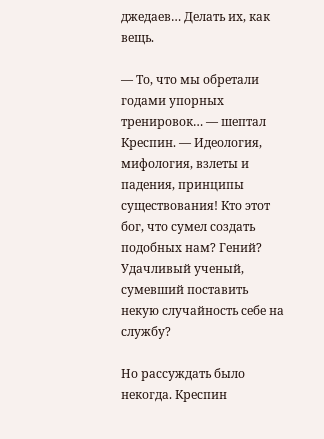джедаев… Делать их, как вещь.

— То, что мы обретали годами упорных тренировок… — шептал Креспин. — Идеология, мифология, взлеты и падения, принципы существования! Кто этот бог, что сумел создать подобных нам? Гений? Удачливый ученый, сумевший поставить некую случайность себе на службу?

Но рассуждать было некогда. Креспин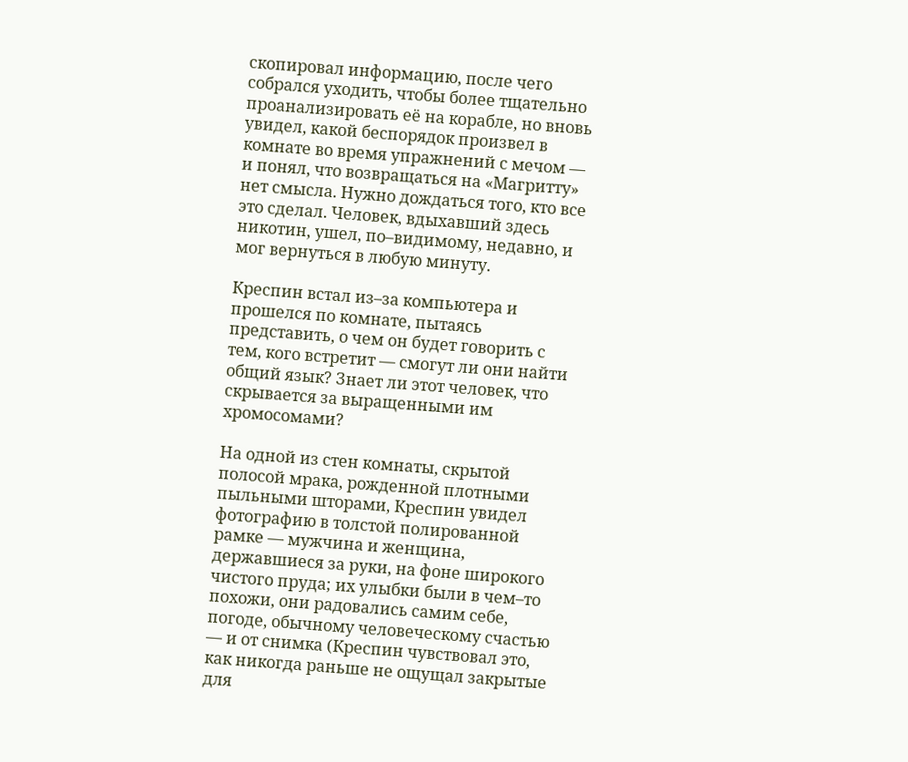скопировал информацию, после чего собрался уходить, чтобы более тщательно проанализировать её на корабле, но вновь увидел, какой беспорядок произвел в комнате во время упражнений с мечом — и понял, что возвращаться на «Магритту» нет смысла. Нужно дождаться того, кто все это сделал. Человек, вдыхавший здесь никотин, ушел, по–видимому, недавно, и мог вернуться в любую минуту.

Креспин встал из–за компьютера и прошелся по комнате, пытаясь представить, о чем он будет говорить с тем, кого встретит — смогут ли они найти общий язык? Знает ли этот человек, что скрывается за выращенными им хромосомами?

На одной из стен комнаты, скрытой полосой мрака, рожденной плотными пыльными шторами, Креспин увидел фотографию в толстой полированной рамке — мужчина и женщина, державшиеся за руки, на фоне широкого чистого пруда; их улыбки были в чем–то похожи, они радовались самим себе, погоде, обычному человеческому счастью — и от снимка (Креспин чувствовал это, как никогда раньше не ощущал закрытые для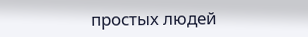простых людей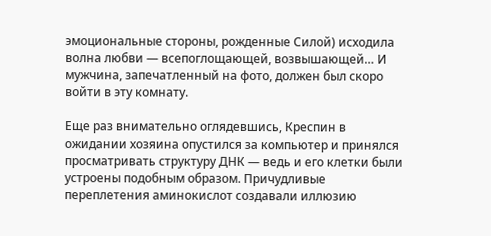эмоциональные стороны, рожденные Силой) исходила волна любви — всепоглощающей, возвышающей… И мужчина, запечатленный на фото, должен был скоро войти в эту комнату.

Еще раз внимательно оглядевшись, Креспин в ожидании хозяина опустился за компьютер и принялся просматривать структуру ДНК — ведь и его клетки были устроены подобным образом. Причудливые переплетения аминокислот создавали иллюзию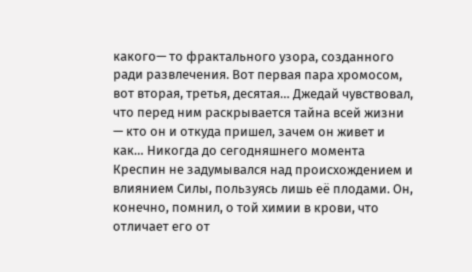какого— то фрактального узора, созданного ради развлечения. Вот первая пара хромосом, вот вторая, третья, десятая… Джедай чувствовал, что перед ним раскрывается тайна всей жизни — кто он и откуда пришел, зачем он живет и как… Никогда до сегодняшнего момента Креспин не задумывался над происхождением и влиянием Силы, пользуясь лишь её плодами. Он, конечно, помнил, о той химии в крови, что отличает его от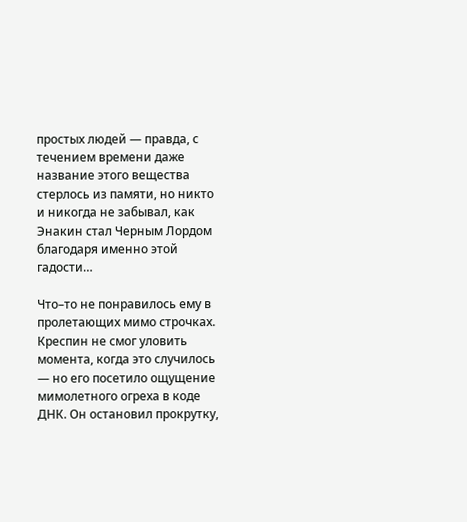простых людей — правда, с течением времени даже название этого вещества стерлось из памяти, но никто и никогда не забывал, как Энакин стал Черным Лордом благодаря именно этой гадости…

Что–то не понравилось ему в пролетающих мимо строчках. Креспин не смог уловить момента, когда это случилось — но его посетило ощущение мимолетного огреха в коде ДНК. Он остановил прокрутку,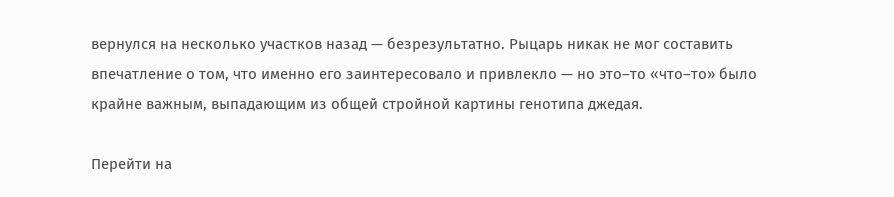вернулся на несколько участков назад — безрезультатно. Рыцарь никак не мог составить впечатление о том, что именно его заинтересовало и привлекло — но это–то «что–то» было крайне важным, выпадающим из общей стройной картины генотипа джедая.

Перейти на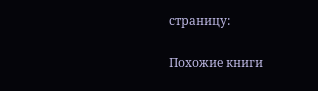страницу:

Похожие книги